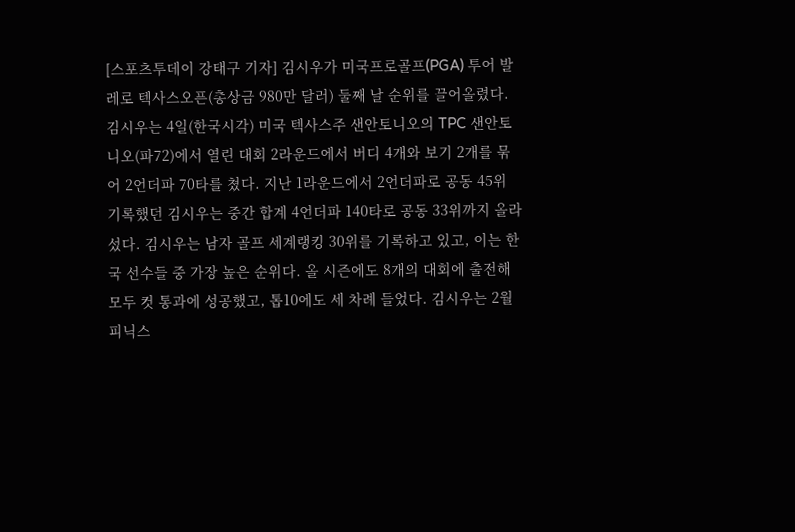[스포츠투데이 강태구 기자] 김시우가 미국프로골프(PGA) 투어 발레로 텍사스오픈(총상금 980만 달러) 둘째 날 순위를 끌어올렸다. 김시우는 4일(한국시각) 미국 텍사스주 샌안토니오의 TPC 샌안토니오(파72)에서 열린 대회 2라운드에서 버디 4개와 보기 2개를 묶어 2언더파 70타를 쳤다. 지난 1라운드에서 2언더파로 공동 45위 기록했던 김시우는 중간 합계 4언더파 140타로 공동 33위까지 올라섰다. 김시우는 남자 골프 세계랭킹 30위를 기록하고 있고, 이는 한국 선수들 중 가장 높은 순위다. 올 시즌에도 8개의 대회에 출전해 모두 컷 통과에 성공했고, 톱10에도 세 차례 들었다. 김시우는 2월 피닉스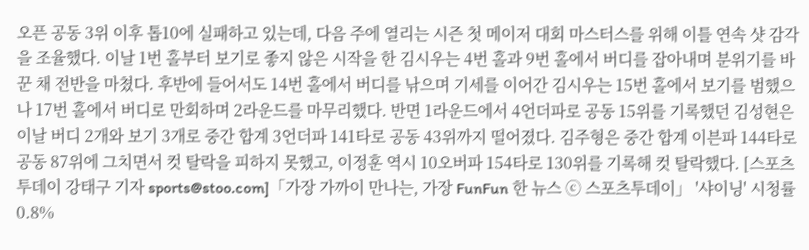오픈 공동 3위 이후 톱10에 실패하고 있는데, 다음 주에 열리는 시즌 첫 메이저 대회 마스터스를 위해 이틀 연속 샷 감각을 조율했다. 이날 1번 홀부터 보기로 좋지 않은 시작을 한 김시우는 4번 홀과 9번 홀에서 버디를 잡아내며 분위기를 바꾼 채 전반을 마쳤다. 후반에 들어서도 14번 홀에서 버디를 낚으며 기세를 이어간 김시우는 15번 홀에서 보기를 범했으나 17번 홀에서 버디로 만회하며 2라운드를 마무리했다. 반면 1라운드에서 4언더파로 공동 15위를 기록했던 김성현은 이날 버디 2개와 보기 3개로 중간 합계 3언더파 141타로 공동 43위까지 떨어졌다. 김주형은 중간 합계 이븐파 144타로 공동 87위에 그치면서 컷 탈락을 피하지 못했고, 이정훈 역시 10오버파 154타로 130위를 기록해 컷 탈락했다. [스포츠투데이 강태구 기자 sports@stoo.com]「가장 가까이 만나는, 가장 FunFun 한 뉴스 ⓒ 스포츠투데이」 '샤이닝' 시청률 0.8%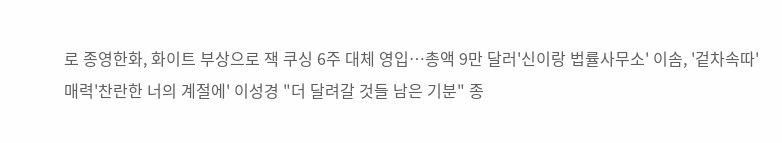로 종영한화, 화이트 부상으로 잭 쿠싱 6주 대체 영입…총액 9만 달러'신이랑 법률사무소' 이솜, '겉차속따' 매력'찬란한 너의 계절에' 이성경 "더 달려갈 것들 남은 기분" 종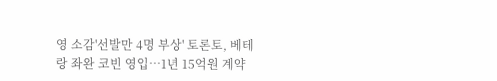영 소감'선발만 4명 부상' 토론토, 베테랑 좌완 코빈 영입…1년 15억원 계약